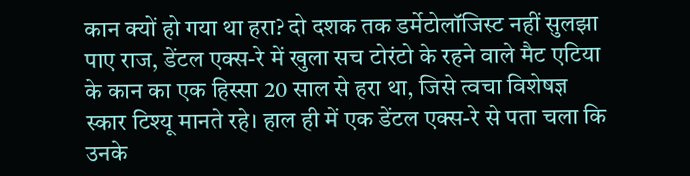कान क्यों हो गया था हरा? दो दशक तक डर्मेटोलॉजिस्ट नहीं सुलझा पाए राज, डेंटल एक्स-रे में खुला सच टोरंटो के रहने वाले मैट एटिया के कान का एक हिस्सा 20 साल से हरा था, जिसे त्वचा विशेषज्ञ स्कार टिश्यू मानते रहे। हाल ही में एक डेंटल एक्स-रे से पता चला कि उनके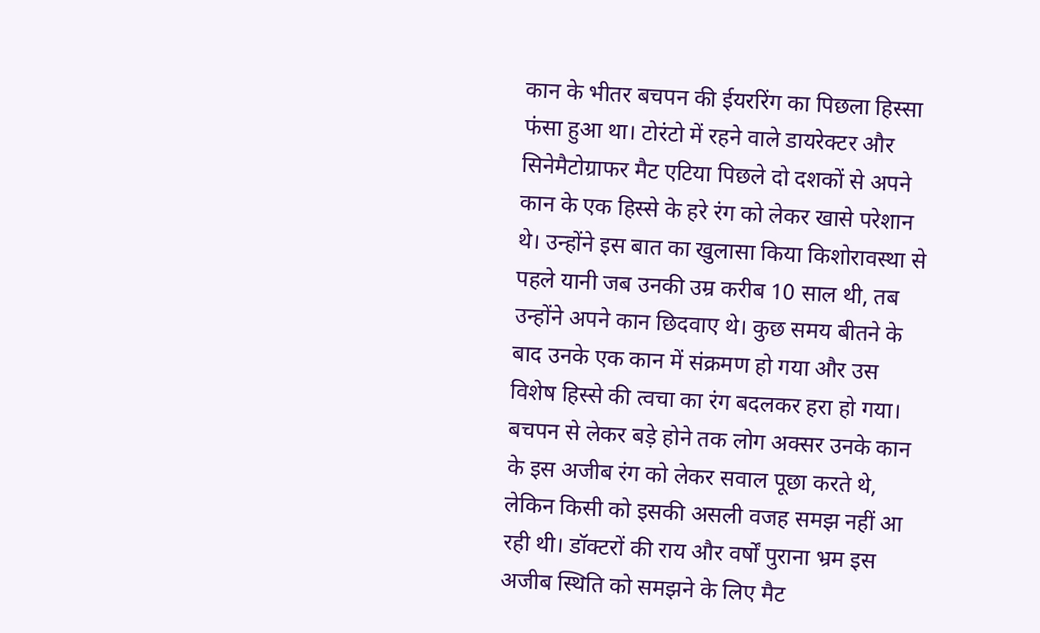कान के भीतर बचपन की ईयररिंग का पिछला हिस्सा फंसा हुआ था। टोरंटो में रहने वाले डायरेक्टर और सिनेमैटोग्राफर मैट एटिया पिछले दो दशकों से अपने कान के एक हिस्से के हरे रंग को लेकर खासे परेशान थे। उन्होंने इस बात का खुलासा किया किशोरावस्था से पहले यानी जब उनकी उम्र करीब 10 साल थी, तब उन्होंने अपने कान छिदवाए थे। कुछ समय बीतने के बाद उनके एक कान में संक्रमण हो गया और उस विशेष हिस्से की त्वचा का रंग बदलकर हरा हो गया। बचपन से लेकर बड़े होने तक लोग अक्सर उनके कान के इस अजीब रंग को लेकर सवाल पूछा करते थे, लेकिन किसी को इसकी असली वजह समझ नहीं आ रही थी। डॉक्टरों की राय और वर्षों पुराना भ्रम इस अजीब स्थिति को समझने के लिए मैट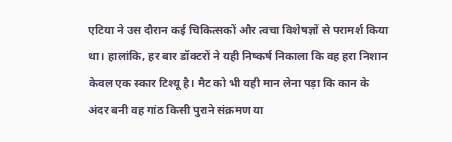एटिया ने उस दौरान कई चिकित्सकों और त्वचा विशेषज्ञों से परामर्श किया था। हालांकि, हर बार डॉक्टरों ने यही निष्कर्ष निकाला कि वह हरा निशान केवल एक स्कार टिश्यू है। मैट को भी यही मान लेना पड़ा कि कान के अंदर बनी वह गांठ किसी पुराने संक्रमण या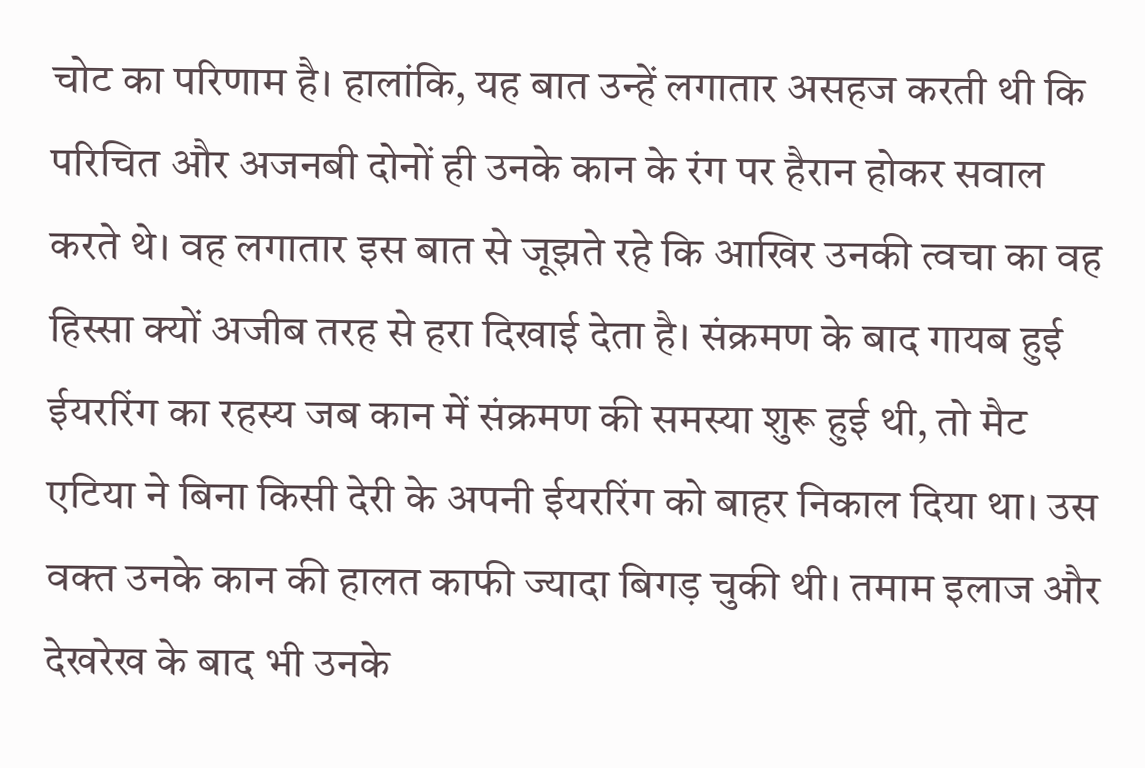चोट का परिणाम है। हालांकि, यह बात उन्हें लगातार असहज करती थी कि परिचित और अजनबी दोनों ही उनके कान के रंग पर हैरान होकर सवाल करते थे। वह लगातार इस बात से जूझते रहे कि आखिर उनकी त्वचा का वह हिस्सा क्यों अजीब तरह से हरा दिखाई देता है। संक्रमण के बाद गायब हुई ईयररिंग का रहस्य जब कान में संक्रमण की समस्या शुरू हुई थी, तो मैट एटिया ने बिना किसी देरी के अपनी ईयररिंग को बाहर निकाल दिया था। उस वक्त उनके कान की हालत काफी ज्यादा बिगड़ चुकी थी। तमाम इलाज और देखरेख के बाद भी उनके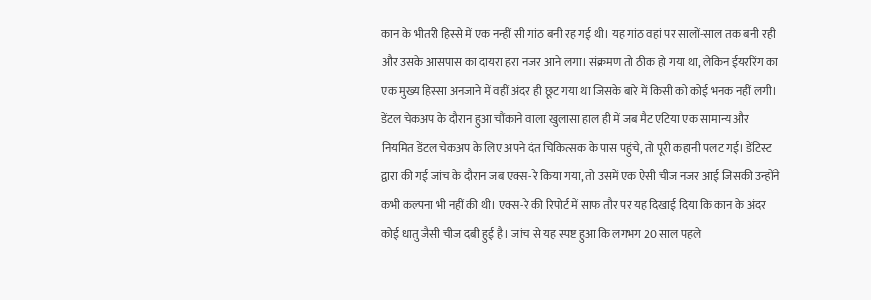कान के भीतरी हिस्से में एक नन्हीं सी गांठ बनी रह गई थी। यह गांठ वहां पर सालों-साल तक बनी रही और उसके आसपास का दायरा हरा नजर आने लगा। संक्रमण तो ठीक हो गया था, लेकिन ईयररिंग का एक मुख्य हिस्सा अनजाने में वहीं अंदर ही छूट गया था जिसके बारे में किसी को कोई भनक नहीं लगी। डेंटल चेकअप के दौरान हुआ चौंकाने वाला खुलासा हाल ही में जब मैट एटिया एक सामान्य और नियमित डेंटल चेकअप के लिए अपने दंत चिकित्सक के पास पहुंचे, तो पूरी कहानी पलट गई। डेंटिस्ट द्वारा की गई जांच के दौरान जब एक्स-रे किया गया, तो उसमें एक ऐसी चीज नजर आई जिसकी उन्होंने कभी कल्पना भी नहीं की थी। एक्स-रे की रिपोर्ट में साफ तौर पर यह दिखाई दिया कि कान के अंदर कोई धातु जैसी चीज दबी हुई है। जांच से यह स्पष्ट हुआ कि लगभग 20 साल पहले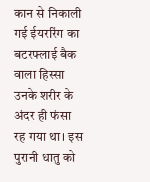कान से निकाली गई ईयररिंग का बटरफ्लाई बैक वाला हिस्सा उनके शरीर के अंदर ही फंसा रह गया था। इस पुरानी धातु को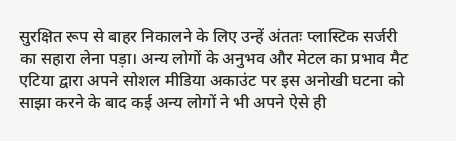सुरक्षित रूप से बाहर निकालने के लिए उन्हें अंततः प्लास्टिक सर्जरी का सहारा लेना पड़ा। अन्य लोगों के अनुभव और मेटल का प्रभाव मैट एटिया द्वारा अपने सोशल मीडिया अकाउंट पर इस अनोखी घटना को साझा करने के बाद कई अन्य लोगों ने भी अपने ऐसे ही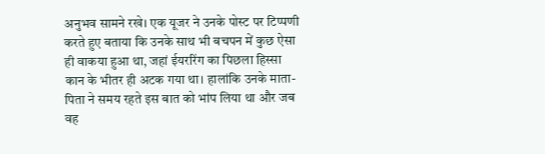अनुभव सामने रखे। एक यूजर ने उनके पोस्ट पर टिप्पणी करते हुए बताया कि उनके साथ भी बचपन में कुछ ऐसा ही वाकया हुआ था, जहां ईयररिंग का पिछला हिस्सा कान के भीतर ही अटक गया था। हालांकि उनके माता-पिता ने समय रहते इस बात को भांप लिया था और जब वह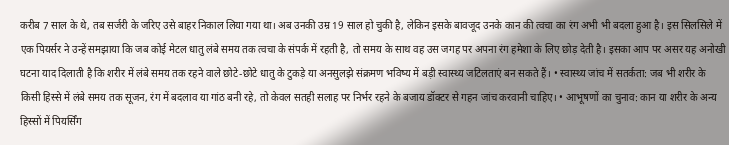करीब 7 साल के थे, तब सर्जरी के जरिए उसे बाहर निकाल लिया गया था। अब उनकी उम्र 19 साल हो चुकी है, लेकिन इसके बावजूद उनके कान की त्वचा का रंग अभी भी बदला हुआ है। इस सिलसिले में एक पियर्सर ने उन्हें समझाया कि जब कोई मेटल धातु लंबे समय तक त्वचा के संपर्क में रहती है, तो समय के साथ वह उस जगह पर अपना रंग हमेशा के लिए छोड़ देती है। इसका आप पर असर यह अनोखी घटना याद दिलाती है कि शरीर में लंबे समय तक रहने वाले छोटे-छोटे धातु के टुकड़े या अनसुलझे संक्रमण भविष्य में बड़ी स्वास्थ्य जटिलताएं बन सकते हैं। • स्वास्थ्य जांच में सतर्कता: जब भी शरीर के किसी हिस्से में लंबे समय तक सूजन, रंग में बदलाव या गांठ बनी रहे, तो केवल सतही सलाह पर निर्भर रहने के बजाय डॉक्टर से गहन जांच करवानी चाहिए। • आभूषणों का चुनाव: कान या शरीर के अन्य हिस्सों में पियर्सिंग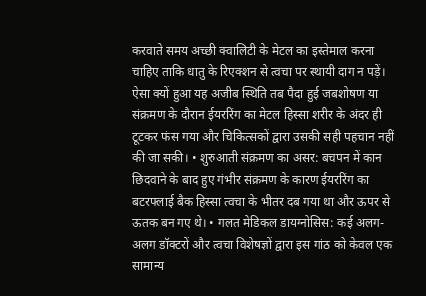करवाते समय अच्छी क्वालिटी के मेटल का इस्तेमाल करना चाहिए ताकि धातु के रिएक्शन से त्वचा पर स्थायी दाग न पड़ें। ऐसा क्यों हुआ यह अजीब स्थिति तब पैदा हुई जबशोषण या संक्रमण के दौरान ईयररिंग का मेटल हिस्सा शरीर के अंदर ही टूटकर फंस गया और चिकित्सकों द्वारा उसकी सही पहचान नहीं की जा सकी। • शुरुआती संक्रमण का असर: बचपन में कान छिदवाने के बाद हुए गंभीर संक्रमण के कारण ईयररिंग का बटरफ्लाई बैक हिस्सा त्वचा के भीतर दब गया था और ऊपर से ऊतक बन गए थे। • गलत मेडिकल डायग्नोसिस: कई अलग-अलग डॉक्टरों और त्वचा विशेषज्ञों द्वारा इस गांठ को केवल एक सामान्य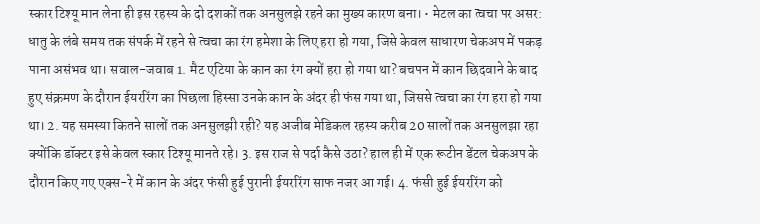स्कार टिश्यू मान लेना ही इस रहस्य के दो दशकों तक अनसुलझे रहने का मुख्य कारण बना। • मेटल का त्वचा पर असर: धातु के लंबे समय तक संपर्क में रहने से त्वचा का रंग हमेशा के लिए हरा हो गया, जिसे केवल साधारण चेकअप में पकड़ पाना असंभव था। सवाल-जवाब 1. मैट एटिया के कान का रंग क्यों हरा हो गया था? बचपन में कान छिदवाने के बाद हुए संक्रमण के दौरान ईयररिंग का पिछला हिस्सा उनके कान के अंदर ही फंस गया था, जिससे त्वचा का रंग हरा हो गया था। 2. यह समस्या कितने सालों तक अनसुलझी रही? यह अजीब मेडिकल रहस्य करीब 20 सालों तक अनसुलझा रहा क्योंकि डॉक्टर इसे केवल स्कार टिश्यू मानते रहे। 3. इस राज से पर्दा कैसे उठा? हाल ही में एक रूटीन डेंटल चेकअप के दौरान किए गए एक्स-रे में कान के अंदर फंसी हुई पुरानी ईयररिंग साफ नजर आ गई। 4. फंसी हुई ईयररिंग को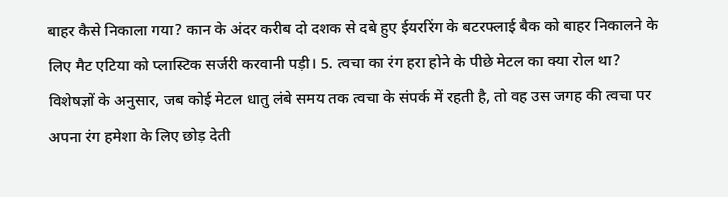बाहर कैसे निकाला गया? कान के अंदर करीब दो दशक से दबे हुए ईयररिंग के बटरफ्लाई बैक को बाहर निकालने के लिए मैट एटिया को प्लास्टिक सर्जरी करवानी पड़ी। 5. त्वचा का रंग हरा होने के पीछे मेटल का क्या रोल था? विशेषज्ञों के अनुसार, जब कोई मेटल धातु लंबे समय तक त्वचा के संपर्क में रहती है, तो वह उस जगह की त्वचा पर अपना रंग हमेशा के लिए छोड़ देती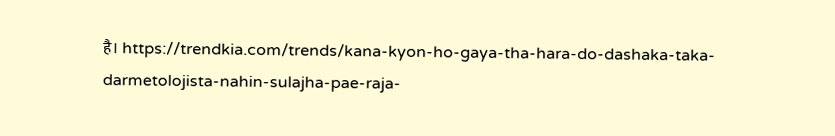है। https://trendkia.com/trends/kana-kyon-ho-gaya-tha-hara-do-dashaka-taka-darmetolojista-nahin-sulajha-pae-raja-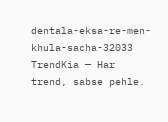dentala-eksa-re-men-khula-sacha-32033 TrendKia — Har trend, sabse pehle.